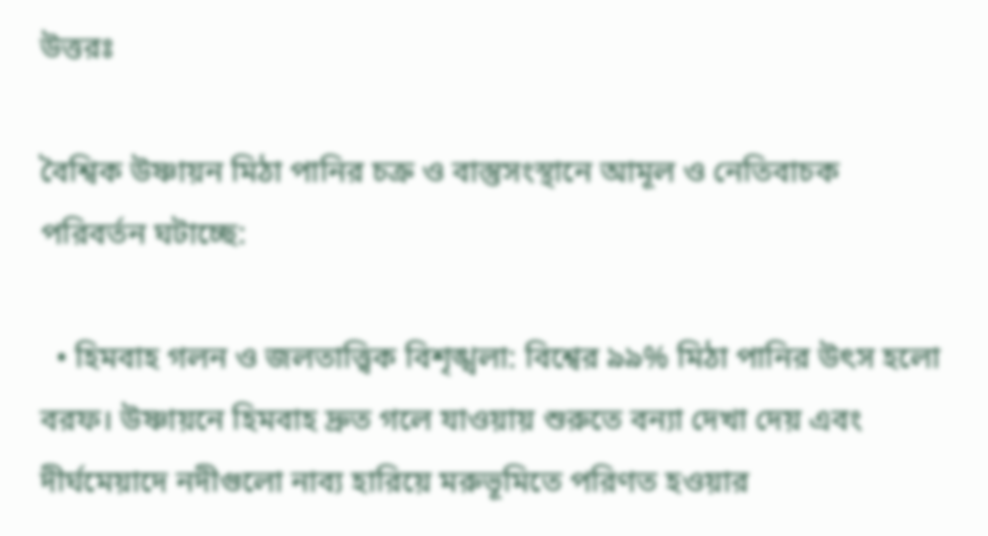উত্তরঃ

বৈশ্বিক উষ্ণায়ন মিঠা পানির চক্র ও বাস্তুসংস্থানে আমূল ও নেতিবাচক পরিবর্তন ঘটাচ্ছে:

  • হিমবাহ গলন ও জলতাত্ত্বিক বিশৃঙ্খলা: বিশ্বের ৯৯% মিঠা পানির উৎস হলো বরফ। উষ্ণায়নে হিমবাহ দ্রুত গলে যাওয়ায় শুরুতে বন্যা দেখা দেয় এবং দীর্ঘমেয়াদে নদীগুলো নাব্য হারিয়ে মরুভূমিতে পরিণত হওয়ার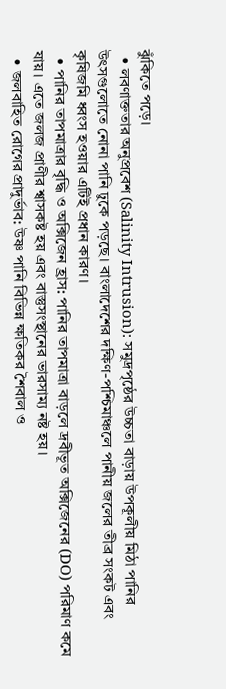ঝুঁকিতে পড়ে।
  • লবণাক্ততার অনুপ্রবেশ (Salinity Intrusion): সমুদ্রপৃষ্ঠের উচ্চতা বাড়ায় উপকূলীয় মিঠা পানির উৎসগুলোতে নোনা পানি ঢুকে পড়ছে। বাংলাদেশের দক্ষিণ-পশ্চিমাঞ্চলে পানীয় জলের তীব্র সংকট এবং কৃষিজমি ধ্বংস হওয়ার এটিই প্রধান কারণ।
  • পানির তাপমাত্রার বৃদ্ধি ও অক্সিজেন হ্রাস: পানির তাপমাত্রা বাড়লে দ্রবীভূত অক্সিজেনের (DO) পরিমাণ কমে যায়। এতে জলজ প্রাণীর শ্বাসকষ্ট হয় এবং বাস্তুসংস্থানের ভারসাম্য নষ্ট হয়।
  • জলবাহিত রোগের প্রাদুর্ভাব: উষ্ণ পানি বিভিন্ন ক্ষতিকর শৈবাল ও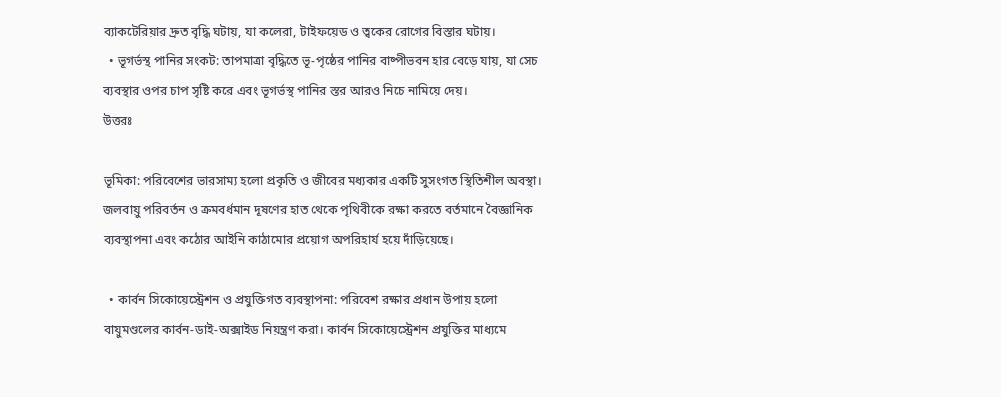ব্যাকটেরিয়ার দ্রুত বৃদ্ধি ঘটায়, যা কলেরা, টাইফয়েড ও ত্বকের রোগের বিস্তার ঘটায়।
  • ভূগর্ভস্থ পানির সংকট: তাপমাত্রা বৃদ্ধিতে ভূ-পৃষ্ঠের পানির বাষ্পীভবন হার বেড়ে যায়, যা সেচ ব্যবস্থার ওপর চাপ সৃষ্টি করে এবং ভূগর্ভস্থ পানির স্তর আরও নিচে নামিয়ে দেয়।
উত্তরঃ

ভূমিকা: পরিবেশের ভারসাম্য হলো প্রকৃতি ও জীবের মধ্যকার একটি সুসংগত স্থিতিশীল অবস্থা। জলবায়ু পরিবর্তন ও ক্রমবর্ধমান দূষণের হাত থেকে পৃথিবীকে রক্ষা করতে বর্তমানে বৈজ্ঞানিক ব্যবস্থাপনা এবং কঠোর আইনি কাঠামোর প্রয়োগ অপরিহার্য হয়ে দাঁড়িয়েছে।

  • কার্বন সিকোয়েস্ট্রেশন ও প্রযুক্তিগত ব্যবস্থাপনা: পরিবেশ রক্ষার প্রধান উপায় হলো বায়ুমণ্ডলের কার্বন-ডাই-অক্সাইড নিয়ন্ত্রণ করা। কার্বন সিকোয়েস্ট্রেশন প্রযুক্তির মাধ্যমে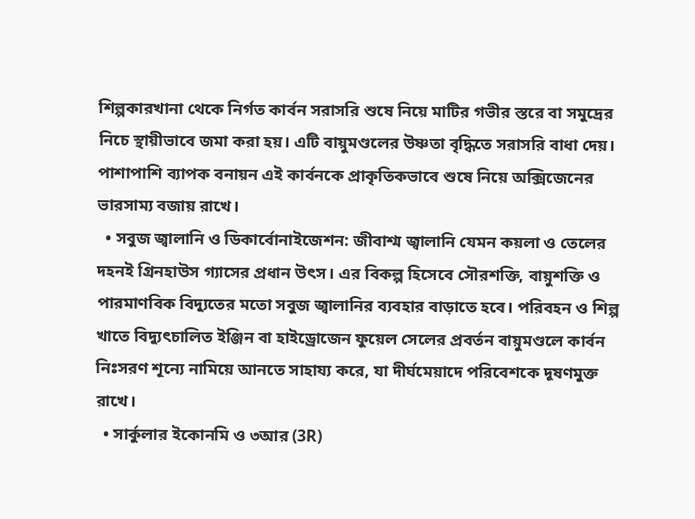শিল্পকারখানা থেকে নির্গত কার্বন সরাসরি শুষে নিয়ে মাটির গভীর স্তরে বা সমুদ্রের নিচে স্থায়ীভাবে জমা করা হয়। এটি বায়ুমণ্ডলের উষ্ণতা বৃদ্ধিতে সরাসরি বাধা দেয়। পাশাপাশি ব্যাপক বনায়ন এই কার্বনকে প্রাকৃতিকভাবে শুষে নিয়ে অক্সিজেনের ভারসাম্য বজায় রাখে।
  • সবুজ জ্বালানি ও ডিকার্বোনাইজেশন: জীবাশ্ম জ্বালানি যেমন কয়লা ও তেলের দহনই গ্রিনহাউস গ্যাসের প্রধান উৎস। এর বিকল্প হিসেবে সৌরশক্তি, বায়ুশক্তি ও পারমাণবিক বিদ্যুতের মতো সবুজ জ্বালানির ব্যবহার বাড়াতে হবে। পরিবহন ও শিল্প খাতে বিদ্যুৎচালিত ইঞ্জিন বা হাইড্রোজেন ফুয়েল সেলের প্রবর্তন বায়ুমণ্ডলে কার্বন নিঃসরণ শূন্যে নামিয়ে আনতে সাহায্য করে, যা দীর্ঘমেয়াদে পরিবেশকে দূষণমুক্ত রাখে।
  • সার্কুলার ইকোনমি ও ৩আর (3R)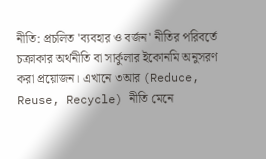নীতি: প্রচলিত 'ব্যবহার ও বর্জন' নীতির পরিবর্তে চক্রাকার অর্থনীতি বা সার্কুলার ইকোনমি অনুসরণ করা প্রয়োজন। এখানে ৩আর (Reduce, Reuse, Recycle) নীতি মেনে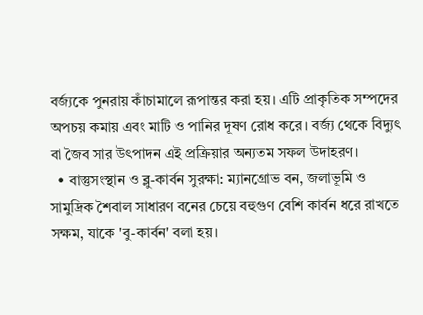বর্জ্যকে পুনরায় কাঁচামালে রূপান্তর করা হয়। এটি প্রাকৃতিক সম্পদের অপচয় কমায় এবং মাটি ও পানির দূষণ রোধ করে। বর্জ্য থেকে বিদ্যুৎ বা জৈব সার উৎপাদন এই প্রক্রিয়ার অন্যতম সফল উদাহরণ।
  • বাস্তুসংস্থান ও ব্লু-কার্বন সুরক্ষা: ম্যানগ্রোভ বন, জলাভূমি ও সামুদ্রিক শৈবাল সাধারণ বনের চেয়ে বহুগুণ বেশি কার্বন ধরে রাখতে সক্ষম, যাকে 'বু-কার্বন' বলা হয়।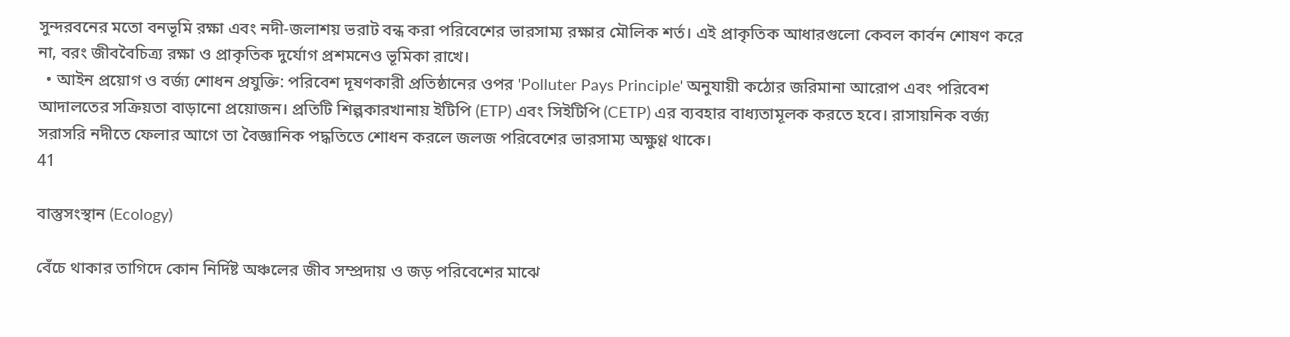সুন্দরবনের মতো বনভূমি রক্ষা এবং নদী-জলাশয় ভরাট বন্ধ করা পরিবেশের ভারসাম্য রক্ষার মৌলিক শর্ত। এই প্রাকৃতিক আধারগুলো কেবল কার্বন শোষণ করে না, বরং জীববৈচিত্র্য রক্ষা ও প্রাকৃতিক দুর্যোগ প্রশমনেও ভূমিকা রাখে।
  • আইন প্রয়োগ ও বর্জ্য শোধন প্রযুক্তি: পরিবেশ দূষণকারী প্রতিষ্ঠানের ওপর 'Polluter Pays Principle' অনুযায়ী কঠোর জরিমানা আরোপ এবং পরিবেশ আদালতের সক্রিয়তা বাড়ানো প্রয়োজন। প্রতিটি শিল্পকারখানায় ইটিপি (ETP) এবং সিইটিপি (CETP) এর ব্যবহার বাধ্যতামূলক করতে হবে। রাসায়নিক বর্জ্য সরাসরি নদীতে ফেলার আগে তা বৈজ্ঞানিক পদ্ধতিতে শোধন করলে জলজ পরিবেশের ভারসাম্য অক্ষুণ্ণ থাকে।
41

বাস্তুসংস্থান (Ecology)

বেঁচে থাকার তাগিদে কোন নির্দিষ্ট অঞ্চলের জীব সম্প্রদায় ও জড় পরিবেশের মাঝে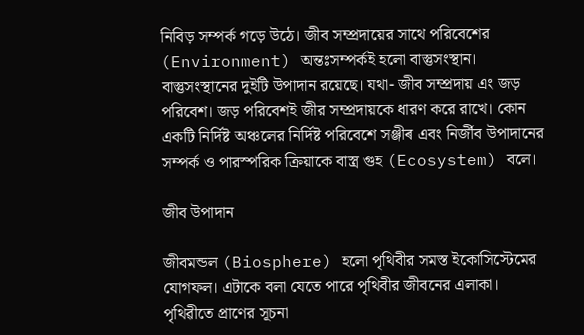নিবিড় সম্পর্ক গড়ে উঠে। জীব সম্প্রদায়ের সাথে পরিবেশের (Environment) অন্তঃসম্পর্কই হলো বাস্তুসংস্থান। বাস্তুসংস্থানের দুইটি উপাদান রয়েছে। যথা- জীব সম্প্রদায় এং জড় পরিবেশ। জড় পরিবেশই জীর সম্প্রদায়কে ধারণ করে রাখে। কোন একটি নির্দিষ্ট অঞ্চলের নির্দিষ্ট পরিবেশে সঞ্জীৰ এবং নির্জীব উপাদানের সম্পর্ক ও পারস্পরিক ক্রিয়াকে বাস্ত্র গুহ (Ecosystem) বলে।

জীব উপাদান

জীবমন্ডল (Biosphere) হলো পৃথিবীর সমস্ত ইকোসিস্টেমের যোগফল। এটাকে বলা যেতে পারে পৃথিবীর জীবনের এলাকা। পৃথিৱীতে প্রাণের সূচনা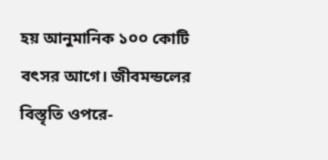হয় আনুমানিক ১০০ কোটি বৎসর আগে। জীবমন্ডলের বিস্তৃতি ওপরে-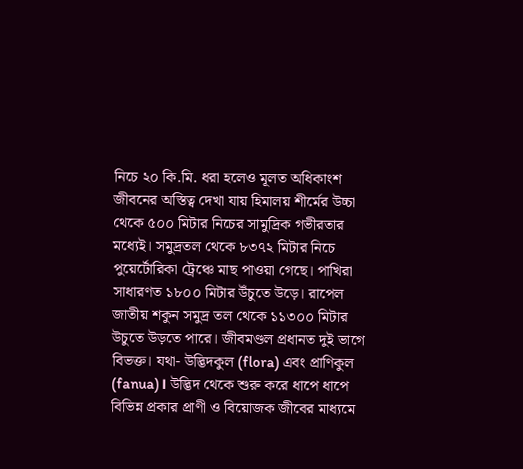নিচে ২০ কি.মি. ধরা হলেও মূলত অধিকাংশ জীবনের অস্তিত্ব দেখা যায় হিমালয় শীর্মের উচ্চা থেকে ৫০০ মিটার নিচের সামুদ্রিক গভীরতার মধ্যেই। সমুদ্রতল থেকে ৮৩৭২ মিটার নিচে পুয়ের্টোরিকা ট্রেঞ্চে মাছ পাওয়া গেছে। পাখিরা সাধারণত ১৮০০ মিটার উঁচুতে উড়ে। রাপেল জাতীয় শকুন সমুদ্র তল থেকে ১১৩০০ মিটার উচুতে উড়তে পারে। জীবমণ্ডল প্রধানত দুই ভাগে বিভক্ত। যথা- উদ্ভিদকুল (flora) এবং প্রাণিকুল (fanua)। উদ্ভিদ থেকে শুরু করে ধাপে ধাপে বিভিন্ন প্রকার প্রাণী ও বিয়োজক জীবের মাধ্যমে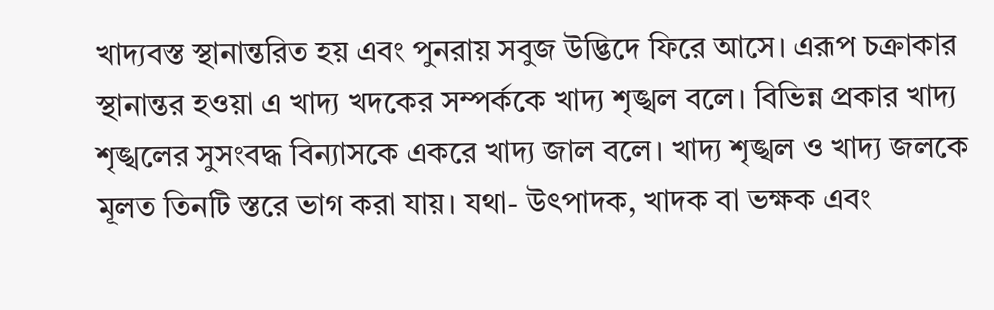খাদ্যবস্ত স্থানান্তরিত হয় এবং পুনরায় সবুজ উদ্ভিদে ফিরে আসে। এরূপ চক্রাকার স্থানান্তর হওয়া এ খাদ্য খদকের সম্পর্ককে খাদ্য শৃঙ্খল বলে। বিভিন্ন প্রকার খাদ্য শৃঙ্খলের সুসংবদ্ধ বিন্যাসকে একরে খাদ্য জাল বলে। খাদ্য শৃঙ্খল ও খাদ্য জলকে মূলত তিনটি স্তরে ভাগ করা যায়। যথা- উৎপাদক, খাদক বা ভক্ষক এবং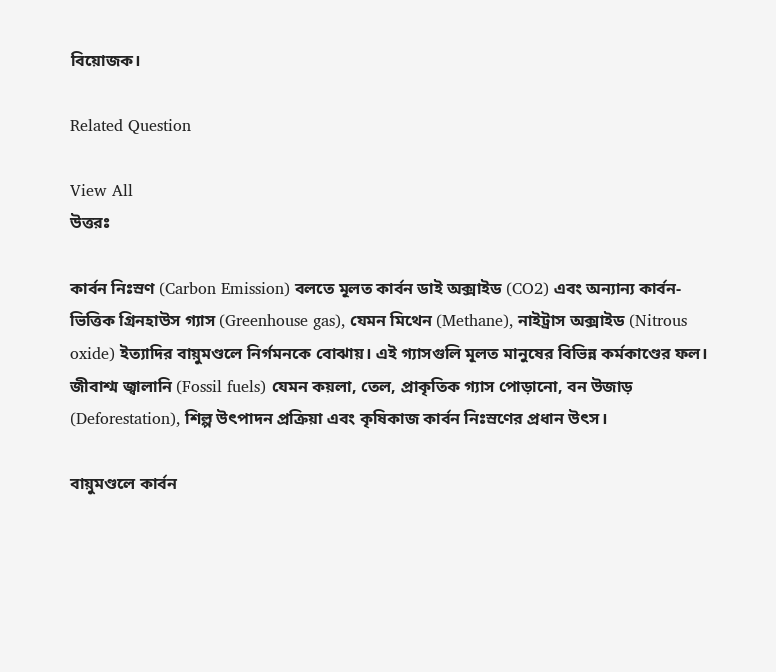বিয়োজক।

Related Question

View All
উত্তরঃ

কার্বন নিঃস্রণ (Carbon Emission) বলতে মূলত কার্বন ডাই অক্সাইড (CO2) এবং অন্যান্য কার্বন-ভিত্তিক গ্রিনহাউস গ্যাস (Greenhouse gas), যেমন মিথেন (Methane), নাইট্রাস অক্সাইড (Nitrous oxide) ইত্যাদির বায়ুমণ্ডলে নির্গমনকে বোঝায়। এই গ্যাসগুলি মূলত মানুষের বিভিন্ন কর্মকাণ্ডের ফল। জীবাশ্ম জ্বালানি (Fossil fuels) যেমন কয়লা, তেল, প্রাকৃতিক গ্যাস পোড়ানো, বন উজাড় (Deforestation), শিল্প উৎপাদন প্রক্রিয়া এবং কৃষিকাজ কার্বন নিঃস্রণের প্রধান উৎস।

বায়ুমণ্ডলে কার্বন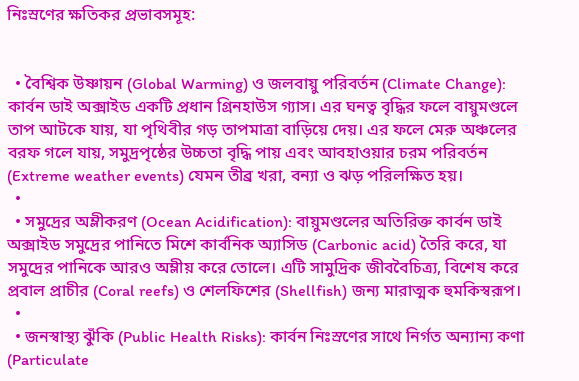নিঃস্রণের ক্ষতিকর প্রভাবসমূহ:


  • বৈশ্বিক উষ্ণায়ন (Global Warming) ও জলবায়ু পরিবর্তন (Climate Change): কার্বন ডাই অক্সাইড একটি প্রধান গ্রিনহাউস গ্যাস। এর ঘনত্ব বৃদ্ধির ফলে বায়ুমণ্ডলে তাপ আটকে যায়, যা পৃথিবীর গড় তাপমাত্রা বাড়িয়ে দেয়। এর ফলে মেরু অঞ্চলের বরফ গলে যায়, সমুদ্রপৃষ্ঠের উচ্চতা বৃদ্ধি পায় এবং আবহাওয়ার চরম পরিবর্তন (Extreme weather events) যেমন তীব্র খরা, বন্যা ও ঝড় পরিলক্ষিত হয়।
  •
  • সমুদ্রের অম্লীকরণ (Ocean Acidification): বায়ুমণ্ডলের অতিরিক্ত কার্বন ডাই অক্সাইড সমুদ্রের পানিতে মিশে কার্বনিক অ্যাসিড (Carbonic acid) তৈরি করে, যা সমুদ্রের পানিকে আরও অম্লীয় করে তোলে। এটি সামুদ্রিক জীববৈচিত্র্য, বিশেষ করে প্রবাল প্রাচীর (Coral reefs) ও শেলফিশের (Shellfish) জন্য মারাত্মক হুমকিস্বরূপ।
  •
  • জনস্বাস্থ্য ঝুঁকি (Public Health Risks): কার্বন নিঃস্রণের সাথে নির্গত অন্যান্য কণা (Particulate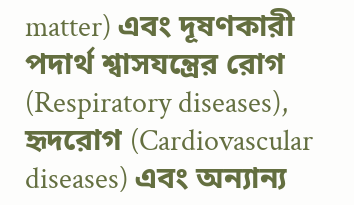matter) এবং দূষণকারী পদার্থ শ্বাসযন্ত্রের রোগ (Respiratory diseases), হৃদরোগ (Cardiovascular diseases) এবং অন্যান্য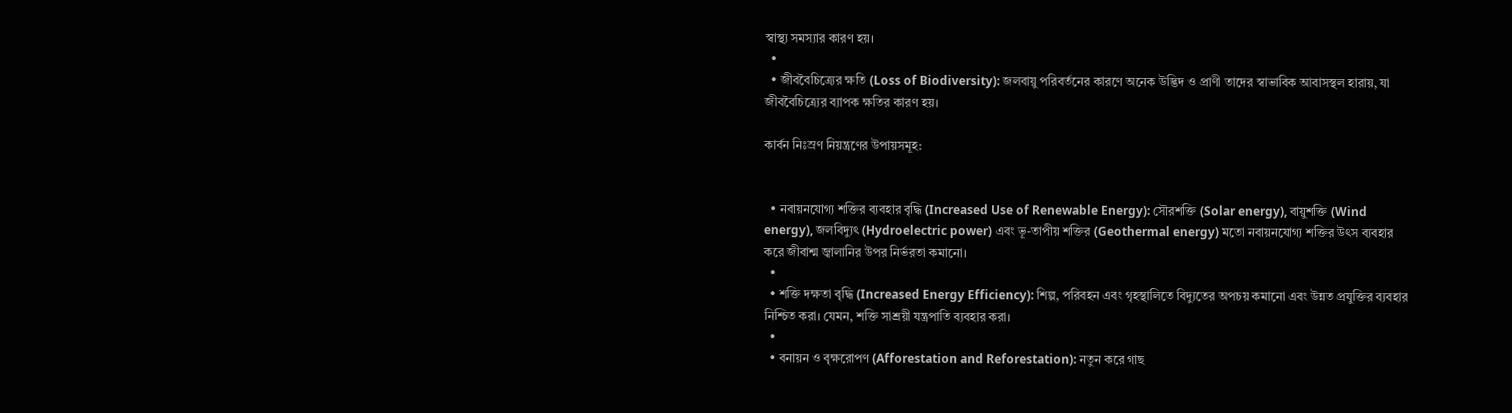স্বাস্থ্য সমস্যার কারণ হয়।
  •
  • জীববৈচিত্র্যের ক্ষতি (Loss of Biodiversity): জলবায়ু পরিবর্তনের কারণে অনেক উদ্ভিদ ও প্রাণী তাদের স্বাভাবিক আবাসস্থল হারায়, যা জীববৈচিত্র্যের ব্যাপক ক্ষতির কারণ হয়।

কার্বন নিঃস্রণ নিয়ন্ত্রণের উপায়সমূহ:


  • নবায়নযোগ্য শক্তির ব্যবহার বৃদ্ধি (Increased Use of Renewable Energy): সৌরশক্তি (Solar energy), বায়ুশক্তি (Wind energy), জলবিদ্যুৎ (Hydroelectric power) এবং ভূ-তাপীয় শক্তির (Geothermal energy) মতো নবায়নযোগ্য শক্তির উৎস ব্যবহার করে জীবাশ্ম জ্বালানির উপর নির্ভরতা কমানো।
  •
  • শক্তি দক্ষতা বৃদ্ধি (Increased Energy Efficiency): শিল্প, পরিবহন এবং গৃহস্থালিতে বিদ্যুতের অপচয় কমানো এবং উন্নত প্রযুক্তির ব্যবহার নিশ্চিত করা। যেমন, শক্তি সাশ্রয়ী যন্ত্রপাতি ব্যবহার করা।
  •
  • বনায়ন ও বৃক্ষরোপণ (Afforestation and Reforestation): নতুন করে গাছ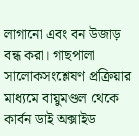লাগানো এবং বন উজাড় বন্ধ করা। গাছপালা সালোকসংশ্লেষণ প্রক্রিয়ার মাধ্যমে বায়ুমণ্ডল থেকে কার্বন ডাই অক্সাইড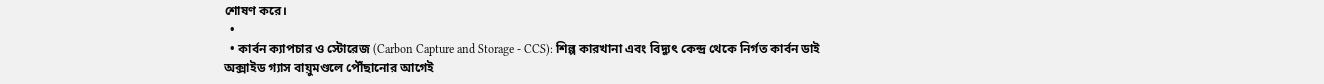শোষণ করে।
  •
  • কার্বন ক্যাপচার ও স্টোরেজ (Carbon Capture and Storage - CCS): শিল্প কারখানা এবং বিদ্যুৎ কেন্দ্র থেকে নির্গত কার্বন ডাই অক্সাইড গ্যাস বায়ুমণ্ডলে পৌঁছানোর আগেই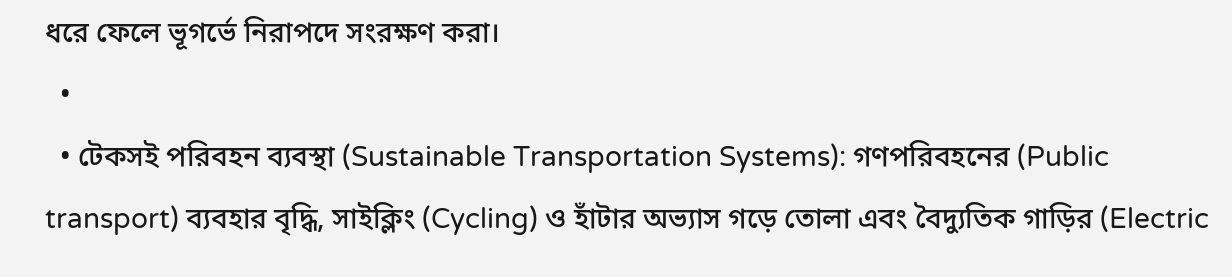ধরে ফেলে ভূগর্ভে নিরাপদে সংরক্ষণ করা।
  •
  • টেকসই পরিবহন ব্যবস্থা (Sustainable Transportation Systems): গণপরিবহনের (Public transport) ব্যবহার বৃদ্ধি, সাইক্লিং (Cycling) ও হাঁটার অভ্যাস গড়ে তোলা এবং বৈদ্যুতিক গাড়ির (Electric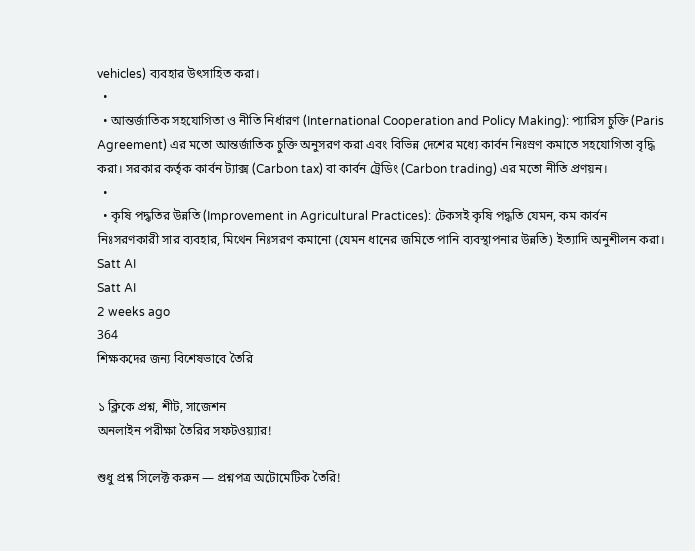vehicles) ব্যবহার উৎসাহিত করা।
  •
  • আন্তর্জাতিক সহযোগিতা ও নীতি নির্ধারণ (International Cooperation and Policy Making): প্যারিস চুক্তি (Paris Agreement) এর মতো আন্তর্জাতিক চুক্তি অনুসরণ করা এবং বিভিন্ন দেশের মধ্যে কার্বন নিঃস্রণ কমাতে সহযোগিতা বৃদ্ধি করা। সরকার কর্তৃক কার্বন ট্যাক্স (Carbon tax) বা কার্বন ট্রেডিং (Carbon trading) এর মতো নীতি প্রণয়ন।
  •
  • কৃষি পদ্ধতির উন্নতি (Improvement in Agricultural Practices): টেকসই কৃষি পদ্ধতি যেমন, কম কার্বন নিঃসরণকারী সার ব্যবহার, মিথেন নিঃসরণ কমানো (যেমন ধানের জমিতে পানি ব্যবস্থাপনার উন্নতি) ইত্যাদি অনুশীলন করা।
Satt AI
Satt AI
2 weeks ago
364
শিক্ষকদের জন্য বিশেষভাবে তৈরি

১ ক্লিকে প্রশ্ন, শীট, সাজেশন
অনলাইন পরীক্ষা তৈরির সফটওয়্যার!

শুধু প্রশ্ন সিলেক্ট করুন — প্রশ্নপত্র অটোমেটিক তৈরি!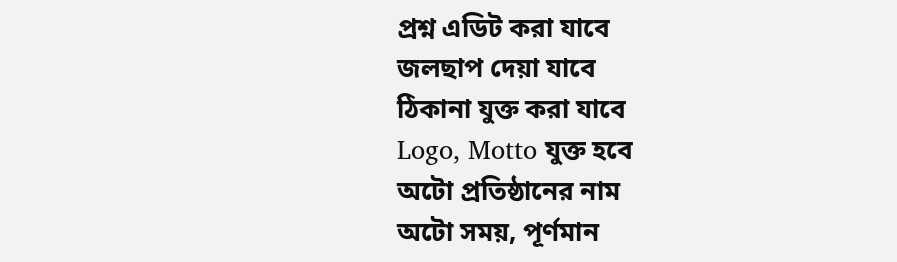প্রশ্ন এডিট করা যাবে
জলছাপ দেয়া যাবে
ঠিকানা যুক্ত করা যাবে
Logo, Motto যুক্ত হবে
অটো প্রতিষ্ঠানের নাম
অটো সময়, পূর্ণমান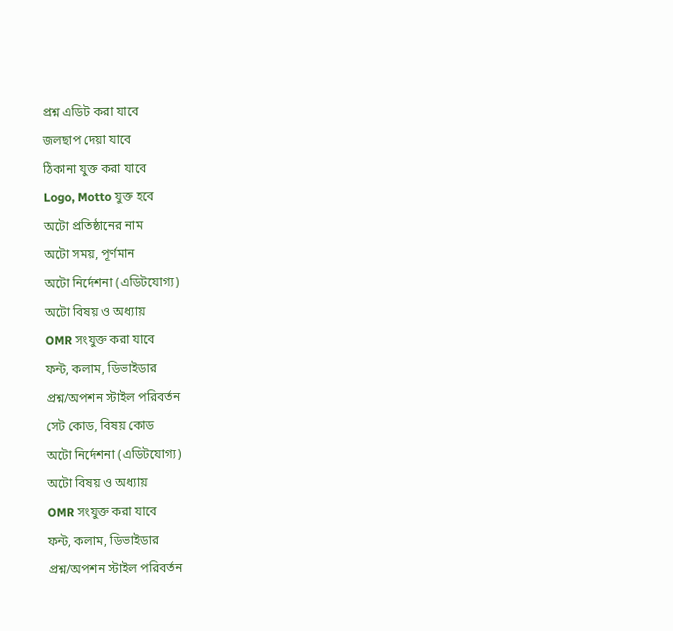প্রশ্ন এডিট করা যাবে
জলছাপ দেয়া যাবে
ঠিকানা যুক্ত করা যাবে
Logo, Motto যুক্ত হবে
অটো প্রতিষ্ঠানের নাম
অটো সময়, পূর্ণমান
অটো নির্দেশনা (এডিটযোগ্য)
অটো বিষয় ও অধ্যায়
OMR সংযুক্ত করা যাবে
ফন্ট, কলাম, ডিভাইডার
প্রশ্ন/অপশন স্টাইল পরিবর্তন
সেট কোড, বিষয় কোড
অটো নির্দেশনা (এডিটযোগ্য)
অটো বিষয় ও অধ্যায়
OMR সংযুক্ত করা যাবে
ফন্ট, কলাম, ডিভাইডার
প্রশ্ন/অপশন স্টাইল পরিবর্তন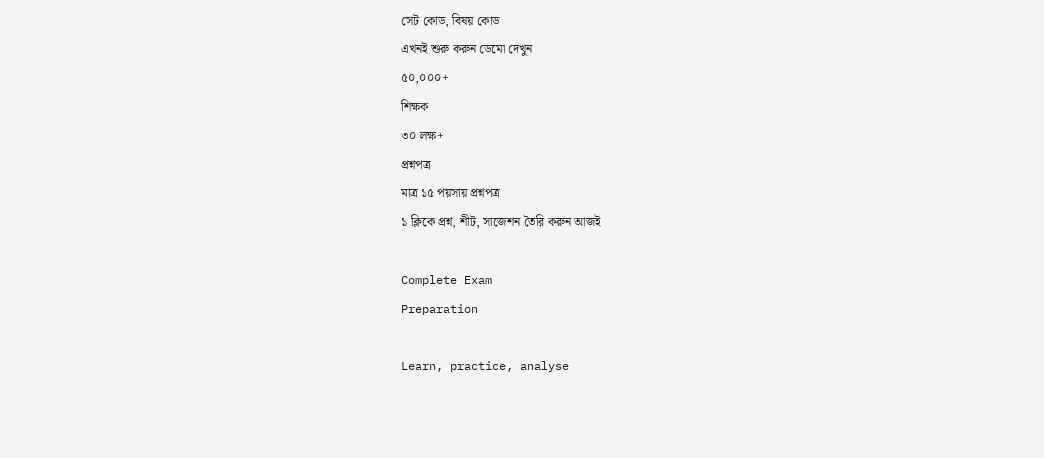সেট কোড, বিষয় কোড
এখনই শুরু করুন ডেমো দেখুন
৫০,০০০+
শিক্ষক
৩০ লক্ষ+
প্রশ্নপত্র
মাত্র ১৫ পয়সায় প্রশ্নপত্র
১ ক্লিকে প্রশ্ন, শীট, সাজেশন তৈরি করুন আজই

Complete Exam
Preparation

Learn, practice, analyse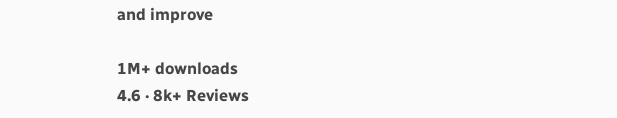and improve

1M+ downloads
4.6 · 8k+ Reviews